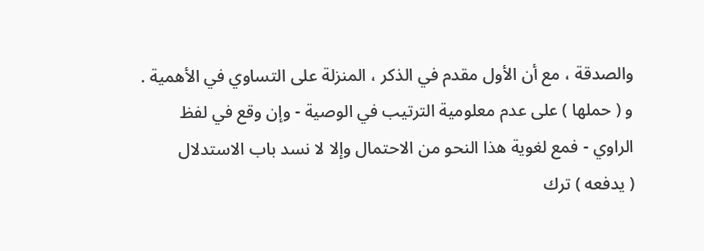والصدقة ، مع أن الأول مقدم في الذكر ، المنزلة على التساوي في الأهمية .
و ( حملها ) على عدم معلومية الترتيب في الوصية - وإن وقع في لفظ
الراوي - فمع لغوية هذا النحو من الاحتمال وإلا لا نسد باب الاستدلال
( يدفعه ) ترك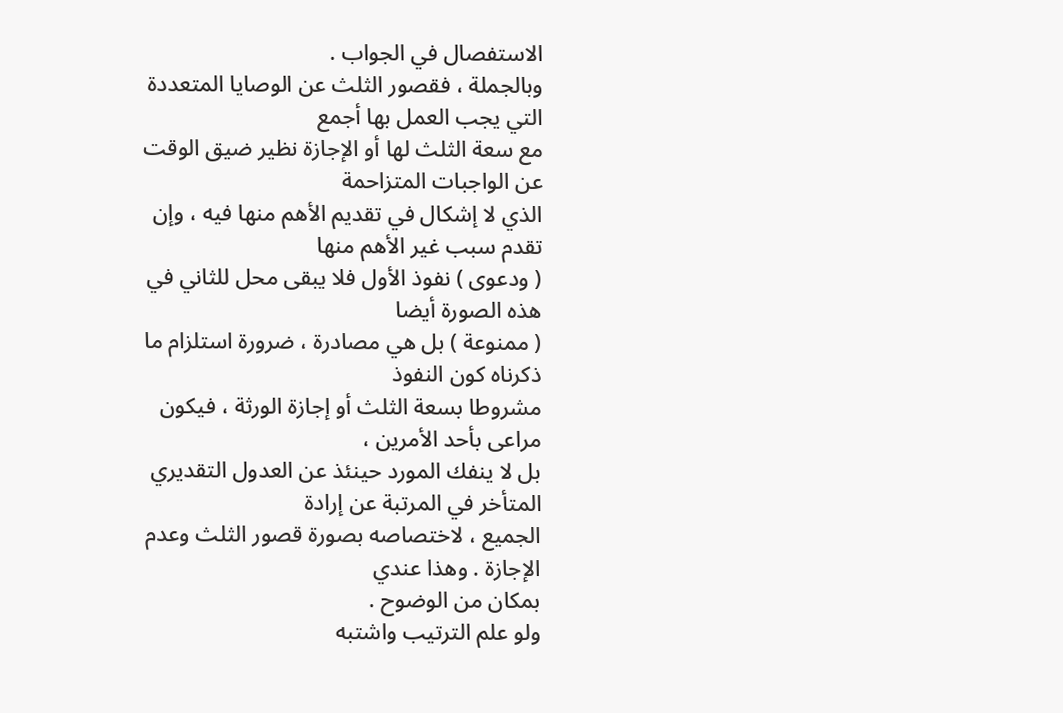الاستفصال في الجواب .
وبالجملة ، فقصور الثلث عن الوصايا المتعددة التي يجب العمل بها أجمع
مع سعة الثلث لها أو الإجازة نظير ضيق الوقت عن الواجبات المتزاحمة
الذي لا إشكال في تقديم الأهم منها فيه ، وإن تقدم سبب غير الأهم منها
( ودعوى ) نفوذ الأول فلا يبقى محل للثاني في هذه الصورة أيضا
( ممنوعة ) بل هي مصادرة ، ضرورة استلزام ما ذكرناه كون النفوذ
مشروطا بسعة الثلث أو إجازة الورثة ، فيكون مراعى بأحد الأمرين ،
بل لا ينفك المورد حينئذ عن العدول التقديري المتأخر في المرتبة عن إرادة
الجميع ، لاختصاصه بصورة قصور الثلث وعدم الإجازة . وهذا عندي
بمكان من الوضوح .
ولو علم الترتيب واشتبه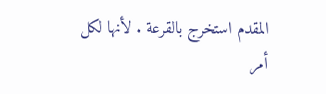المقدم استخرج بالقرعة . لأنها لكل
أمر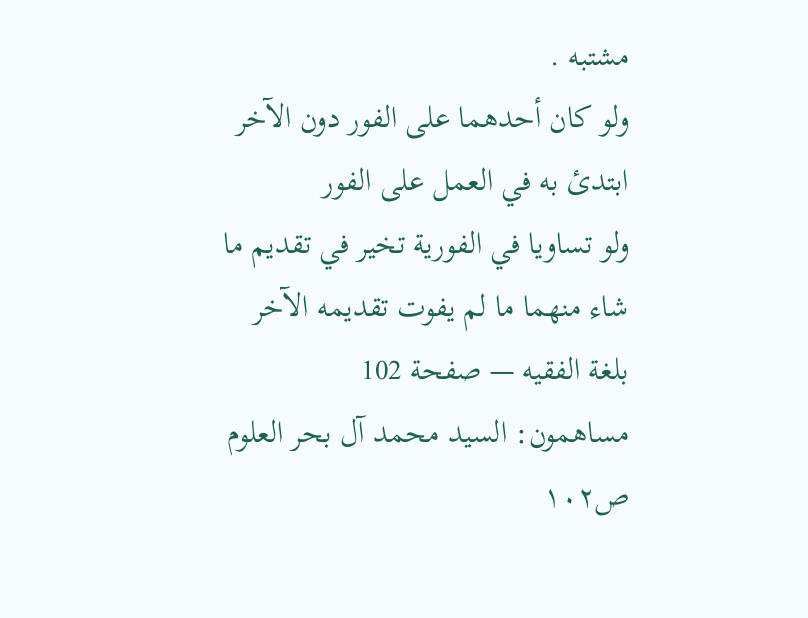مشتبه .
ولو كان أحدهما على الفور دون الآخر ابتدئ به في العمل على الفور
ولو تساويا في الفورية تخير في تقديم ما شاء منهما ما لم يفوت تقديمه الآخر
بلغة الفقيه — صفحة 102
مساهمون: السيد محمد آل بحر العلوم
ص١٠٢